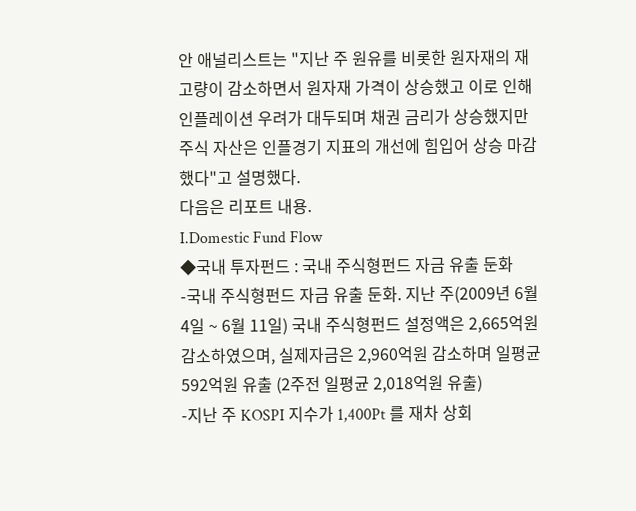안 애널리스트는 "지난 주 원유를 비롯한 원자재의 재고량이 감소하면서 원자재 가격이 상승했고 이로 인해 인플레이션 우려가 대두되며 채권 금리가 상승했지만 주식 자산은 인플경기 지표의 개선에 힘입어 상승 마감했다"고 설명했다.
다음은 리포트 내용.
I.Domestic Fund Flow
◆국내 투자펀드 : 국내 주식형펀드 자금 유출 둔화
-국내 주식형펀드 자금 유출 둔화. 지난 주(2009년 6월 4일 ~ 6월 11일) 국내 주식형펀드 설정액은 2,665억원 감소하였으며, 실제자금은 2,960억원 감소하며 일평균 592억원 유출 (2주전 일평균 2,018억원 유출)
-지난 주 KOSPI 지수가 1,400Pt 를 재차 상회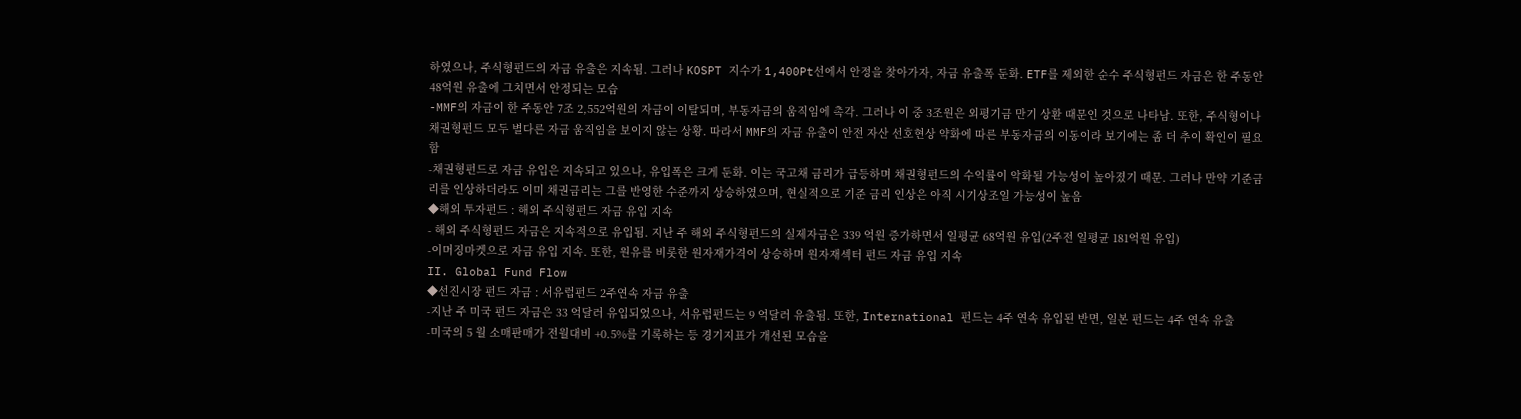하였으나, 주식형펀드의 자금 유출은 지속됨. 그러나 KOSPT 지수가 1,400Pt선에서 안정을 찾아가자, 자금 유출폭 둔화. ETF를 제외한 순수 주식형펀드 자금은 한 주동안 48억원 유출에 그치면서 안정되는 모습
-MMF의 자금이 한 주동안 7조 2,552억원의 자금이 이탈되며, 부동자금의 움직임에 촉각. 그러나 이 중 3조원은 외평기금 만기 상환 때문인 것으로 나타남. 또한, 주식형이나 채권형펀드 모두 별다른 자금 움직임을 보이지 않는 상황. 따라서 MMF의 자금 유출이 안전 자산 선호현상 약화에 따른 부동자금의 이동이라 보기에는 좀 더 추이 확인이 필요함
-채권형펀드로 자금 유입은 지속되고 있으나, 유입폭은 크게 둔화. 이는 국고채 금리가 급등하며 채권형펀드의 수익률이 악화될 가능성이 높아졌기 때문. 그러나 만약 기준금리를 인상하더라도 이미 채권금리는 그를 반영한 수준까지 상승하였으며, 현실적으로 기준 금리 인상은 아직 시기상조일 가능성이 높음
◆해외 투자펀드 : 해외 주식형펀드 자금 유입 지속
- 해외 주식형펀드 자금은 지속적으로 유입됨. 지난 주 해외 주식형펀드의 실제자금은 339 억원 증가하면서 일평균 68억원 유입(2주전 일평균 181억원 유입)
-이머징마켓으로 자금 유입 지속. 또한, 원유를 비롯한 원자재가격이 상승하며 원자재섹터 펀드 자금 유입 지속
II. Global Fund Flow
◆선진시장 펀드 자금 : 서유럽펀드 2주연속 자금 유출
-지난 주 미국 펀드 자금은 33 억달러 유입되었으나, 서유럽펀드는 9 억달러 유출됨. 또한, International 펀드는 4주 연속 유입된 반면, 일본 펀드는 4주 연속 유출
-미국의 5 월 소매판매가 전월대비 +0.5%를 기록하는 등 경기지표가 개선된 모습을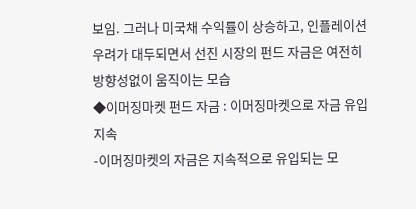보임. 그러나 미국채 수익률이 상승하고, 인플레이션 우려가 대두되면서 선진 시장의 펀드 자금은 여전히 방향성없이 움직이는 모습
◆이머징마켓 펀드 자금 : 이머징마켓으로 자금 유입 지속
-이머징마켓의 자금은 지속적으로 유입되는 모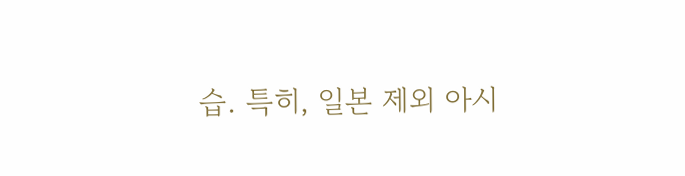습. 특히, 일본 제외 아시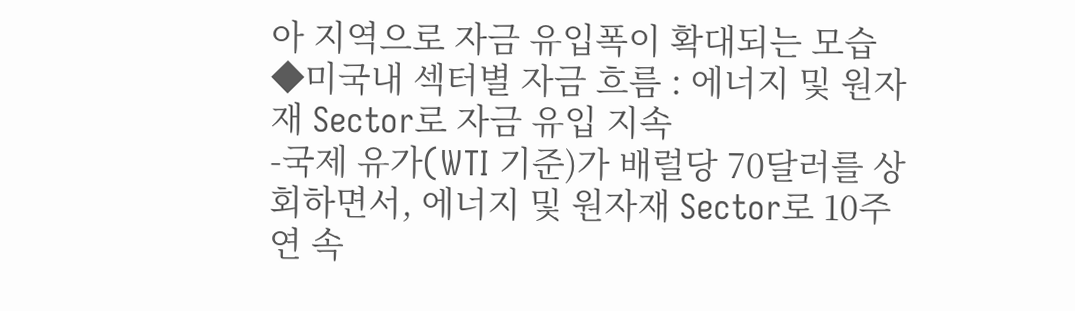아 지역으로 자금 유입폭이 확대되는 모습
◆미국내 섹터별 자금 흐름 : 에너지 및 원자재 Sector로 자금 유입 지속
-국제 유가(WTI 기준)가 배럴당 70달러를 상회하면서, 에너지 및 원자재 Sector로 10주 연 속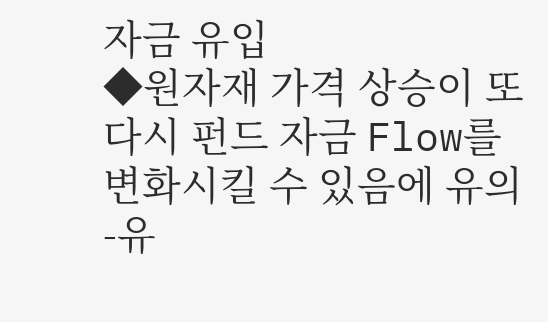자금 유입
◆원자재 가격 상승이 또다시 펀드 자금 Flow를 변화시킬 수 있음에 유의
-유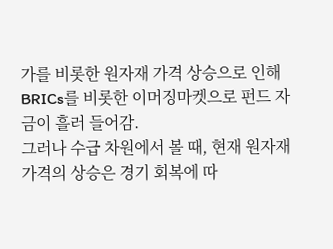가를 비롯한 원자재 가격 상승으로 인해 BRICs를 비롯한 이머징마켓으로 펀드 자금이 흘러 들어감.
그러나 수급 차원에서 볼 때, 현재 원자재 가격의 상승은 경기 회복에 따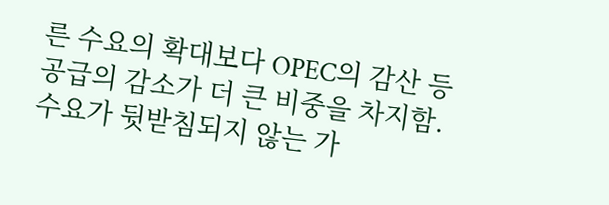른 수요의 확대보다 OPEC의 감산 등 공급의 감소가 더 큰 비중을 차지함.
수요가 뒷받침되지 않는 가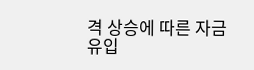격 상승에 따른 자금 유입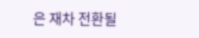은 재차 전환될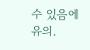수 있음에 유의.